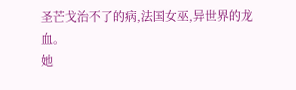圣芒戈治不了的病,法国女巫,异世界的龙血。
她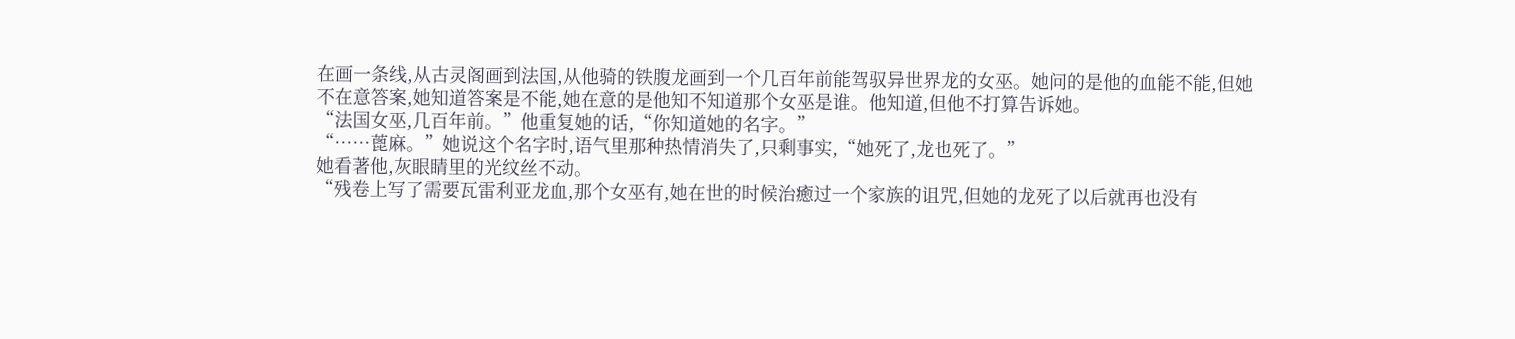在画一条线,从古灵阁画到法国,从他骑的铁腹龙画到一个几百年前能驾驭异世界龙的女巫。她问的是他的血能不能,但她不在意答案,她知道答案是不能,她在意的是他知不知道那个女巫是谁。他知道,但他不打算告诉她。
“法国女巫,几百年前。”他重复她的话,“你知道她的名字。”
“……蓖麻。”她说这个名字时,语气里那种热情消失了,只剩事实,“她死了,龙也死了。”
她看著他,灰眼睛里的光纹丝不动。
“残卷上写了需要瓦雷利亚龙血,那个女巫有,她在世的时候治癒过一个家族的诅咒,但她的龙死了以后就再也没有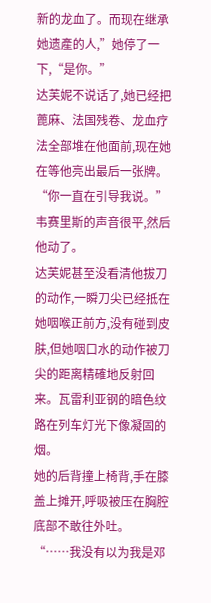新的龙血了。而现在继承她遗產的人,”她停了一下,“是你。”
达芙妮不说话了,她已经把蓖麻、法国残卷、龙血疗法全部堆在他面前,现在她在等他亮出最后一张牌。
“你一直在引导我说。”韦赛里斯的声音很平,然后他动了。
达芙妮甚至没看清他拔刀的动作,一瞬刀尖已经抵在她咽喉正前方,没有碰到皮肤,但她咽口水的动作被刀尖的距离精確地反射回来。瓦雷利亚钢的暗色纹路在列车灯光下像凝固的烟。
她的后背撞上椅背,手在膝盖上摊开,呼吸被压在胸腔底部不敢往外吐。
“……我没有以为我是邓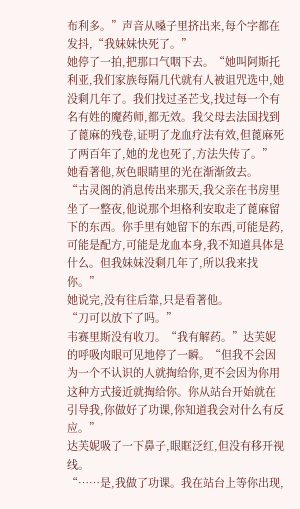布利多。”声音从嗓子里挤出来,每个字都在发抖,“我妹妹快死了。”
她停了一拍,把那口气咽下去。“她叫阿斯托利亚,我们家族每隔几代就有人被诅咒选中,她没剩几年了。我们找过圣芒戈,找过每一个有名有姓的魔药师,都无效。我父母去法国找到了蓖麻的残卷,证明了龙血疗法有效,但蓖麻死了两百年了,她的龙也死了,方法失传了。”
她看著他,灰色眼睛里的光在渐渐敛去。
“古灵阁的消息传出来那天,我父亲在书房里坐了一整夜,他说那个坦格利安取走了蓖麻留下的东西。你手里有她留下的东西,可能是药,可能是配方,可能是龙血本身,我不知道具体是什么。但我妹妹没剩几年了,所以我来找你。”
她说完,没有往后靠,只是看著他。
“刀可以放下了吗。”
韦赛里斯没有收刀。“我有解药。”达芙妮的呼吸肉眼可见地停了一瞬。“但我不会因为一个不认识的人就掏给你,更不会因为你用这种方式接近就掏给你。你从站台开始就在引导我,你做好了功课,你知道我会对什么有反应。”
达芙妮吸了一下鼻子,眼眶泛红,但没有移开视线。
“……是,我做了功课。我在站台上等你出现,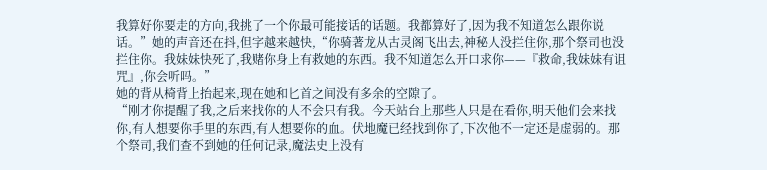我算好你要走的方向,我挑了一个你最可能接话的话题。我都算好了,因为我不知道怎么跟你说话。”她的声音还在抖,但字越来越快,“你骑著龙从古灵阁飞出去,神秘人没拦住你,那个祭司也没拦住你。我妹妹快死了,我赌你身上有救她的东西。我不知道怎么开口求你——『救命,我妹妹有诅咒』,你会听吗。”
她的背从椅背上抬起来,现在她和匕首之间没有多余的空隙了。
“刚才你提醒了我,之后来找你的人不会只有我。今天站台上那些人只是在看你,明天他们会来找你,有人想要你手里的东西,有人想要你的血。伏地魔已经找到你了,下次他不一定还是虚弱的。那个祭司,我们查不到她的任何记录,魔法史上没有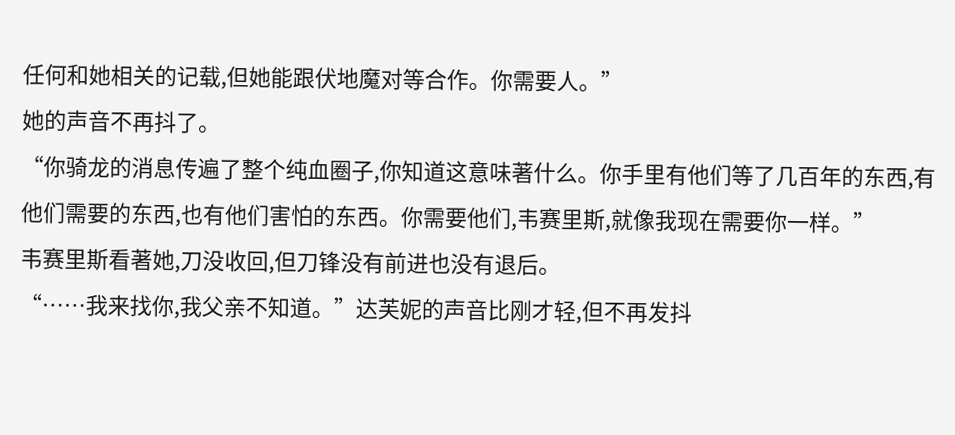任何和她相关的记载,但她能跟伏地魔对等合作。你需要人。”
她的声音不再抖了。
“你骑龙的消息传遍了整个纯血圈子,你知道这意味著什么。你手里有他们等了几百年的东西,有他们需要的东西,也有他们害怕的东西。你需要他们,韦赛里斯,就像我现在需要你一样。”
韦赛里斯看著她,刀没收回,但刀锋没有前进也没有退后。
“……我来找你,我父亲不知道。”达芙妮的声音比刚才轻,但不再发抖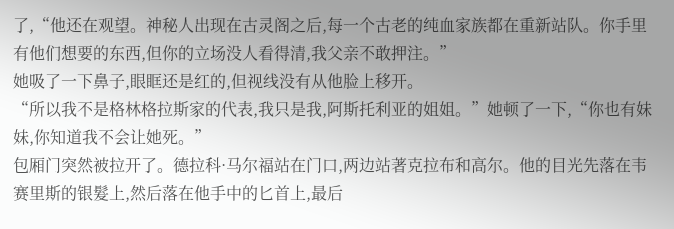了,“他还在观望。神秘人出现在古灵阁之后,每一个古老的纯血家族都在重新站队。你手里有他们想要的东西,但你的立场没人看得清,我父亲不敢押注。”
她吸了一下鼻子,眼眶还是红的,但视线没有从他脸上移开。
“所以我不是格林格拉斯家的代表,我只是我,阿斯托利亚的姐姐。”她顿了一下,“你也有妹妹,你知道我不会让她死。”
包厢门突然被拉开了。德拉科·马尔福站在门口,两边站著克拉布和高尔。他的目光先落在韦赛里斯的银髮上,然后落在他手中的匕首上,最后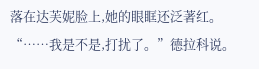落在达芙妮脸上,她的眼眶还泛著红。
“……我是不是,打扰了。”德拉科说。